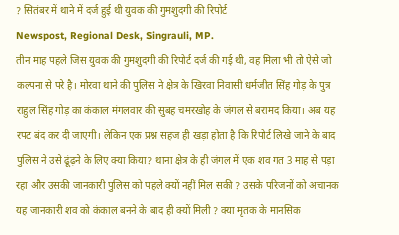? सितंबर में थाने में दर्ज हुई थी युवक की गुमशुदगी की रिपोर्ट
Newspost, Regional Desk, Singrauli, MP.
तीन माह पहले जिस युवक की गुमशुदगी की रिपोर्ट दर्ज की गई थी, वह मिला भी तो ऐसे जो कल्पना से परे है। मोरवा थाने की पुलिस ने क्षेत्र के खिरवा निवासी धर्मजीत सिंह गोड़ के पुत्र राहुल सिंह गोड़ का कंकाल मंगलवार की सुबह चमरखोह के जंगल से बरामद किया। अब यह रपट बंद कर दी जाएगी। लेकिन एक प्रश्न सहज ही खड़ा होता है कि रिपोर्ट लिखे जाने के बाद पुलिस ने उसे ढूंढ़ने के लिए क्या किया? थाना क्षेत्र के ही जंगल में एक शव गत 3 माह से पड़ा रहा और उसकी जानकारी पुलिस को पहले क्यों नहीं मिल सकी ? उसके परिजनों को अचानक यह जानकारी शव को कंकाल बनने के बाद ही क्यों मिली ? क्या मृतक के मानसिक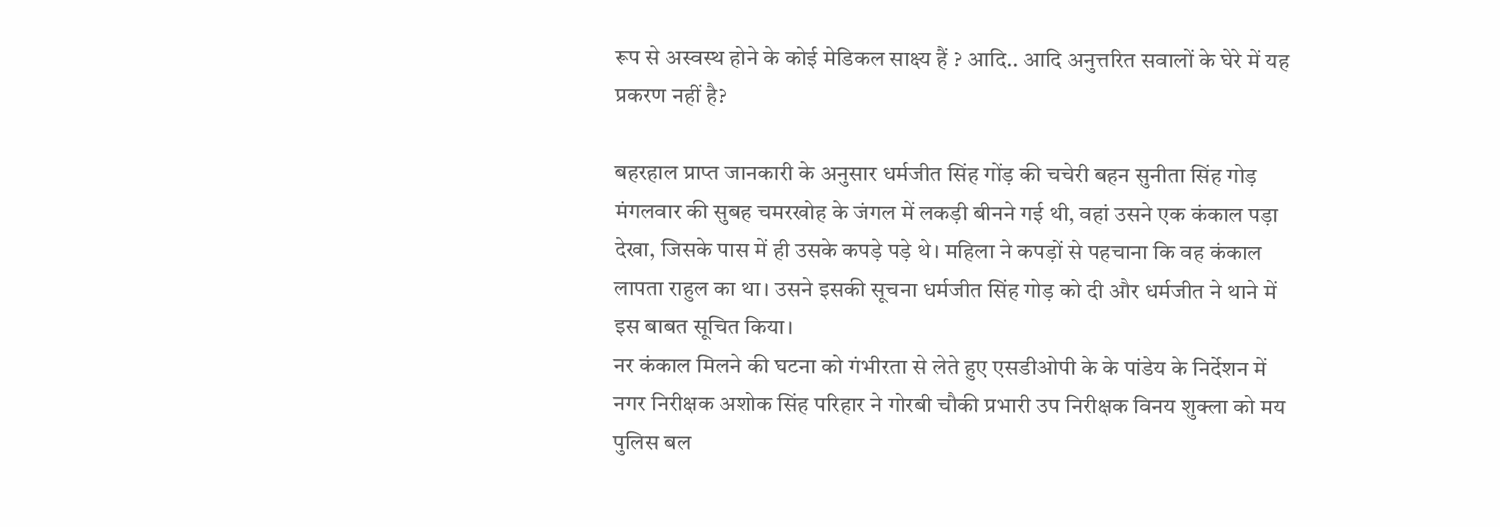रूप से अस्वस्थ होने के कोई मेडिकल साक्ष्य हैं ? आदि.. आदि अनुत्तरित सवालों के घेरे में यह प्रकरण नहीं है?

बहरहाल प्राप्त जानकारी के अनुसार धर्मजीत सिंह गोंड़ की चचेरी बहन सुनीता सिंह गोड़ मंगलवार की सुबह चमरखोह के जंगल में लकड़ी बीनने गई थी, वहां उसने एक कंकाल पड़ा देखा, जिसके पास में ही उसके कपड़े पड़े थे। महिला ने कपड़ों से पहचाना कि वह कंकाल लापता राहुल का था। उसने इसकी सूचना धर्मजीत सिंह गोड़ को दी और धर्मजीत ने थाने में इस बाबत सूचित किया।
नर कंकाल मिलने की घटना को गंभीरता से लेते हुए एसडीओपी के के पांडेय के निर्देशन में नगर निरीक्षक अशोक सिंह परिहार ने गोरबी चौकी प्रभारी उप निरीक्षक विनय शुक्ला को मय पुलिस बल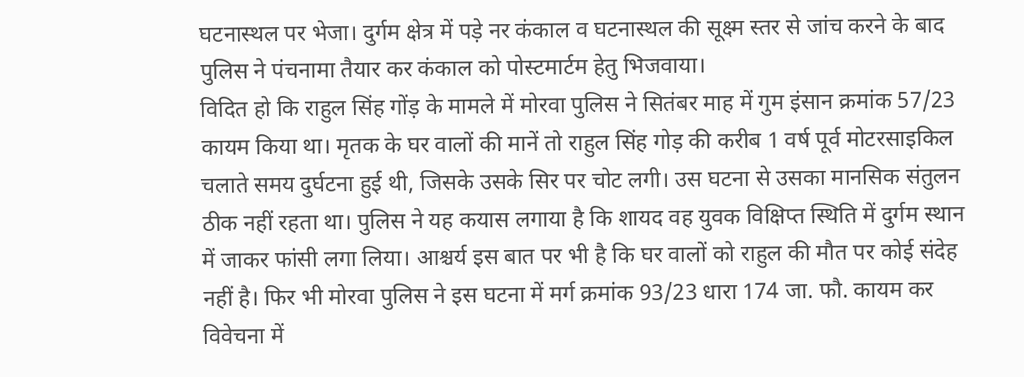घटनास्थल पर भेजा। दुर्गम क्षेत्र में पड़े नर कंकाल व घटनास्थल की सूक्ष्म स्तर से जांच करने के बाद पुलिस ने पंचनामा तैयार कर कंकाल को पोस्टमार्टम हेतु भिजवाया।
विदित हो कि राहुल सिंह गोंड़ के मामले में मोरवा पुलिस ने सितंबर माह में गुम इंसान क्रमांक 57/23 कायम किया था। मृतक के घर वालों की मानें तो राहुल सिंह गोड़ की करीब 1 वर्ष पूर्व मोटरसाइकिल चलाते समय दुर्घटना हुई थी, जिसके उसके सिर पर चोट लगी। उस घटना से उसका मानसिक संतुलन ठीक नहीं रहता था। पुलिस ने यह कयास लगाया है कि शायद वह युवक विक्षिप्त स्थिति में दुर्गम स्थान में जाकर फांसी लगा लिया। आश्चर्य इस बात पर भी है कि घर वालों को राहुल की मौत पर कोई संदेह नहीं है। फिर भी मोरवा पुलिस ने इस घटना में मर्ग क्रमांक 93/23 धारा 174 जा. फौ. कायम कर विवेचना में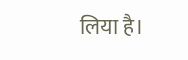लिया है।